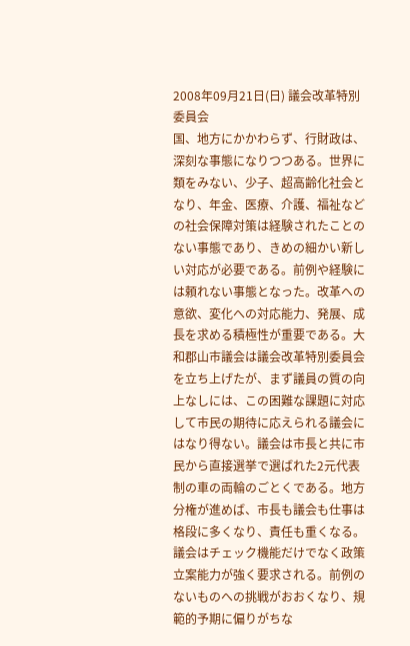2008年09月21日(日) 議会改革特別委員会
国、地方にかかわらず、行財政は、深刻な事態になりつつある。世界に類をみない、少子、超高齢化社会となり、年金、医療、介護、福祉などの社会保障対策は経験されたことのない事態であり、きめの細かい新しい対応が必要である。前例や経験には頼れない事態となった。改革への意欲、変化への対応能力、発展、成長を求める積極性が重要である。大和郡山市議会は議会改革特別委員会を立ち上げたが、まず議員の質の向上なしには、この困難な課題に対応して市民の期待に応えられる議会にはなり得ない。議会は市長と共に市民から直接選挙で選ばれた2元代表制の車の両輪のごとくである。地方分権が進めば、市長も議会も仕事は格段に多くなり、責任も重くなる。議会はチェック機能だけでなく政策立案能力が強く要求される。前例のないものへの挑戦がおおくなり、規範的予期に偏りがちな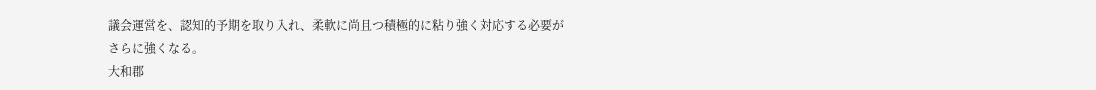議会運営を、認知的予期を取り入れ、柔軟に尚且つ積極的に粘り強く対応する必要がさらに強くなる。
大和郡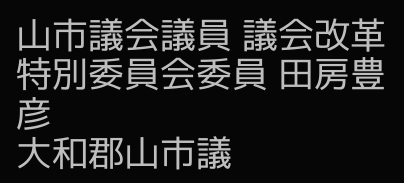山市議会議員 議会改革特別委員会委員 田房豊彦
大和郡山市議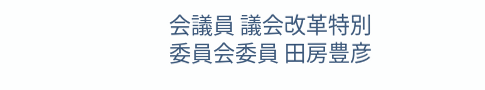会議員 議会改革特別委員会委員 田房豊彦